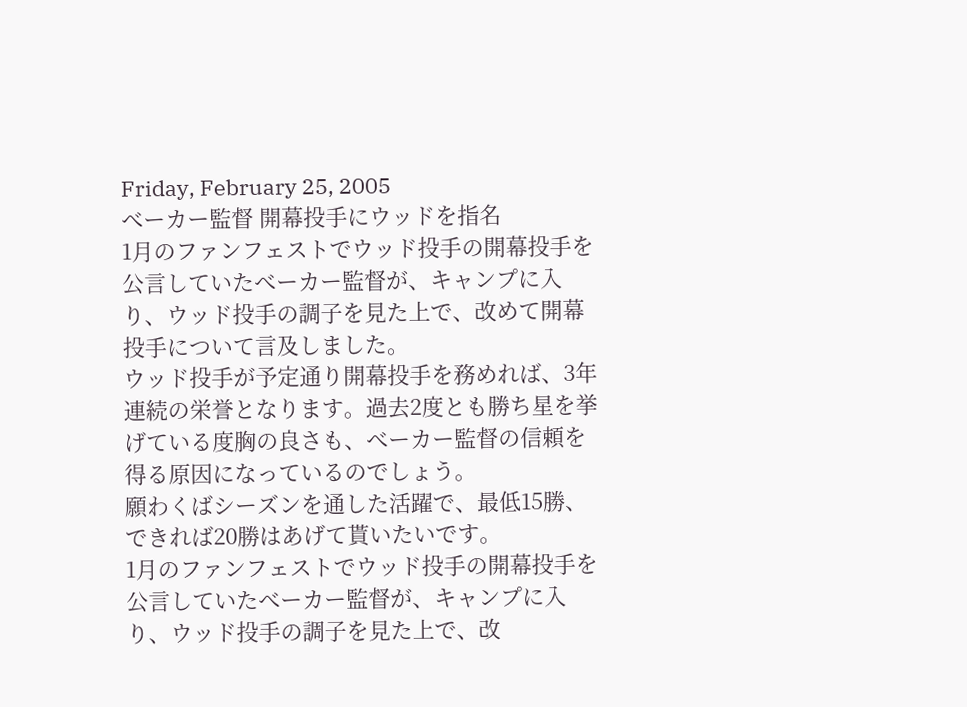Friday, February 25, 2005
べーカー監督 開幕投手にウッドを指名
1月のファンフェストでウッド投手の開幕投手を公言していたべーカー監督が、キャンプに入り、ウッド投手の調子を見た上で、改めて開幕投手について言及しました。
ウッド投手が予定通り開幕投手を務めれば、3年連続の栄誉となります。過去2度とも勝ち星を挙げている度胸の良さも、べーカー監督の信頼を得る原因になっているのでしょう。
願わくばシーズンを通した活躍で、最低15勝、できれば20勝はあげて貰いたいです。
1月のファンフェストでウッド投手の開幕投手を公言していたべーカー監督が、キャンプに入り、ウッド投手の調子を見た上で、改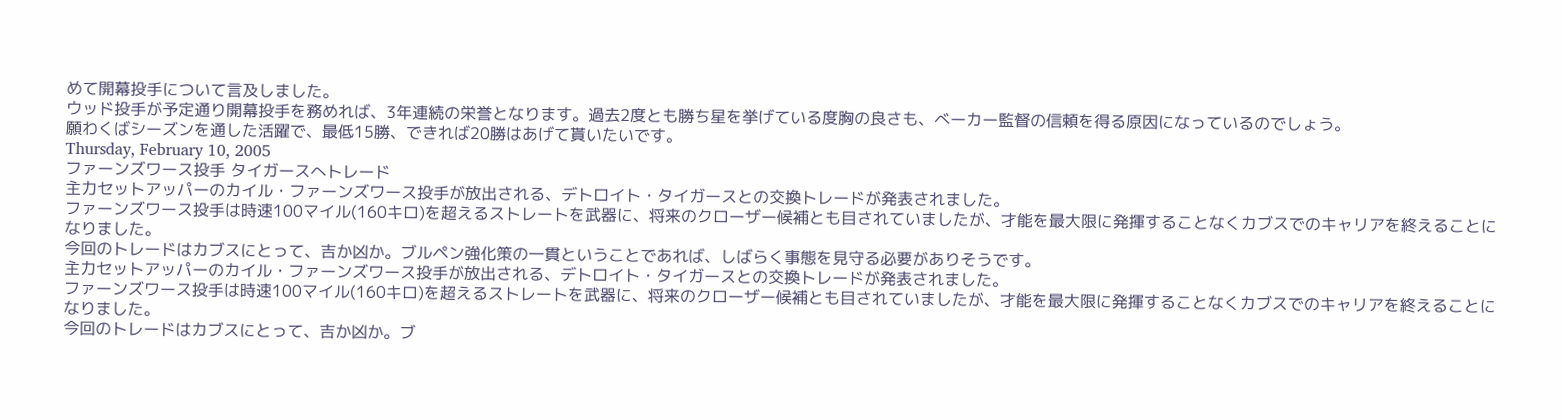めて開幕投手について言及しました。
ウッド投手が予定通り開幕投手を務めれば、3年連続の栄誉となります。過去2度とも勝ち星を挙げている度胸の良さも、べーカー監督の信頼を得る原因になっているのでしょう。
願わくばシーズンを通した活躍で、最低15勝、できれば20勝はあげて貰いたいです。
Thursday, February 10, 2005
ファーンズワース投手 タイガースへトレード
主力セットアッパーのカイル・ファーンズワース投手が放出される、デトロイト・タイガースとの交換トレードが発表されました。
ファーンズワース投手は時速100マイル(160キロ)を超えるストレートを武器に、将来のクローザー候補とも目されていましたが、才能を最大限に発揮することなくカブスでのキャリアを終えることになりました。
今回のトレードはカブスにとって、吉か凶か。ブルペン強化策の一貫ということであれば、しばらく事態を見守る必要がありそうです。
主力セットアッパーのカイル・ファーンズワース投手が放出される、デトロイト・タイガースとの交換トレードが発表されました。
ファーンズワース投手は時速100マイル(160キロ)を超えるストレートを武器に、将来のクローザー候補とも目されていましたが、才能を最大限に発揮することなくカブスでのキャリアを終えることになりました。
今回のトレードはカブスにとって、吉か凶か。ブ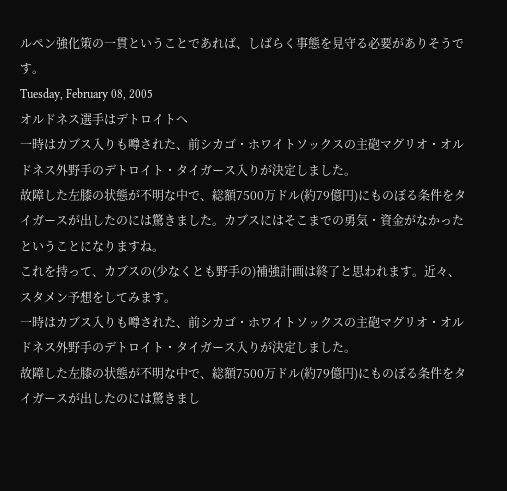ルペン強化策の一貫ということであれば、しばらく事態を見守る必要がありそうです。
Tuesday, February 08, 2005
オルドネス選手はデトロイトへ
一時はカブス入りも噂された、前シカゴ・ホワイトソックスの主砲マグリオ・オルドネス外野手のデトロイト・タイガース入りが決定しました。
故障した左膝の状態が不明な中で、総額7500万ドル(約79億円)にものぼる条件をタイガースが出したのには驚きました。カブスにはそこまでの勇気・資金がなかったということになりますね。
これを持って、カブスの(少なくとも野手の)補強計画は終了と思われます。近々、スタメン予想をしてみます。
一時はカブス入りも噂された、前シカゴ・ホワイトソックスの主砲マグリオ・オルドネス外野手のデトロイト・タイガース入りが決定しました。
故障した左膝の状態が不明な中で、総額7500万ドル(約79億円)にものぼる条件をタイガースが出したのには驚きまし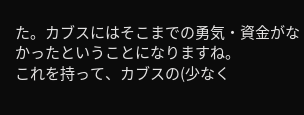た。カブスにはそこまでの勇気・資金がなかったということになりますね。
これを持って、カブスの(少なく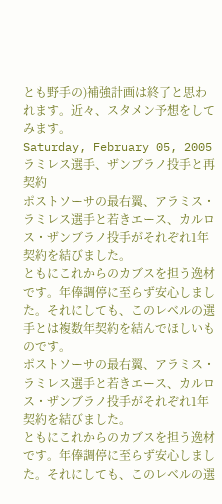とも野手の)補強計画は終了と思われます。近々、スタメン予想をしてみます。
Saturday, February 05, 2005
ラミレス選手、ザンブラノ投手と再契約
ポストソーサの最右翼、アラミス・ラミレス選手と若きエース、カルロス・ザンブラノ投手がそれぞれ1年契約を結びました。
ともにこれからのカブスを担う逸材です。年俸調停に至らず安心しました。それにしても、このレベルの選手とは複数年契約を結んでほしいものです。
ポストソーサの最右翼、アラミス・ラミレス選手と若きエース、カルロス・ザンブラノ投手がそれぞれ1年契約を結びました。
ともにこれからのカブスを担う逸材です。年俸調停に至らず安心しました。それにしても、このレベルの選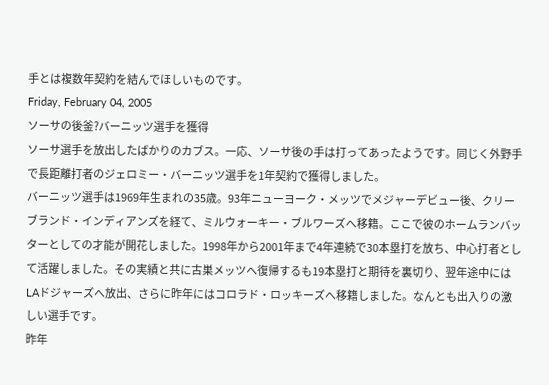手とは複数年契約を結んでほしいものです。
Friday, February 04, 2005
ソーサの後釜?バーニッツ選手を獲得
ソーサ選手を放出したばかりのカブス。一応、ソーサ後の手は打ってあったようです。同じく外野手で長距離打者のジェロミー・バーニッツ選手を1年契約で獲得しました。
バーニッツ選手は1969年生まれの35歳。93年ニューヨーク・メッツでメジャーデビュー後、クリーブランド・インディアンズを経て、ミルウォーキー・ブルワーズへ移籍。ここで彼のホームランバッターとしての才能が開花しました。1998年から2001年まで4年連続で30本塁打を放ち、中心打者として活躍しました。その実績と共に古巣メッツへ復帰するも19本塁打と期待を裏切り、翌年途中にはLAドジャーズへ放出、さらに昨年にはコロラド・ロッキーズへ移籍しました。なんとも出入りの激しい選手です。
昨年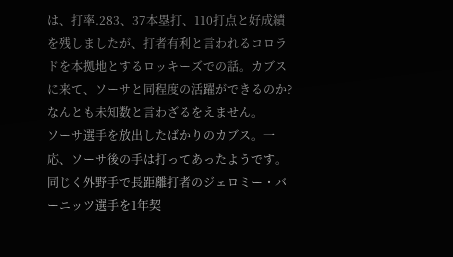は、打率.283、37本塁打、110打点と好成績を残しましたが、打者有利と言われるコロラドを本拠地とするロッキーズでの話。カブスに来て、ソーサと同程度の活躍ができるのか?なんとも未知数と言わざるをえません。
ソーサ選手を放出したばかりのカブス。一応、ソーサ後の手は打ってあったようです。同じく外野手で長距離打者のジェロミー・バーニッツ選手を1年契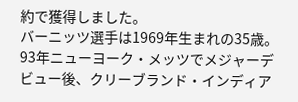約で獲得しました。
バーニッツ選手は1969年生まれの35歳。93年ニューヨーク・メッツでメジャーデビュー後、クリーブランド・インディア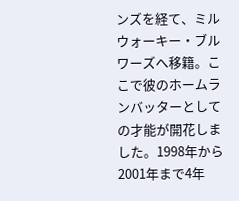ンズを経て、ミルウォーキー・ブルワーズへ移籍。ここで彼のホームランバッターとしての才能が開花しました。1998年から2001年まで4年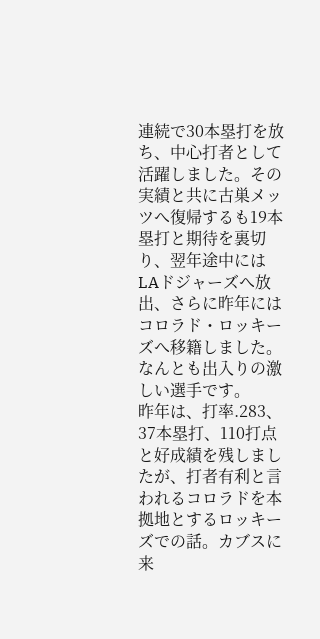連続で30本塁打を放ち、中心打者として活躍しました。その実績と共に古巣メッツへ復帰するも19本塁打と期待を裏切り、翌年途中にはLAドジャーズへ放出、さらに昨年にはコロラド・ロッキーズへ移籍しました。なんとも出入りの激しい選手です。
昨年は、打率.283、37本塁打、110打点と好成績を残しましたが、打者有利と言われるコロラドを本拠地とするロッキーズでの話。カブスに来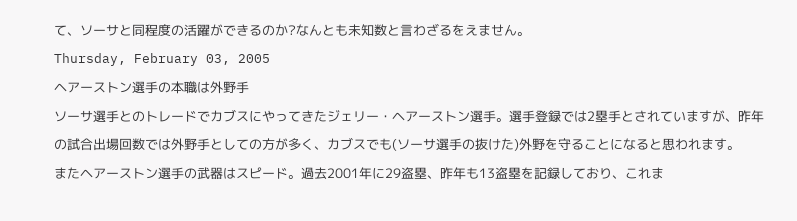て、ソーサと同程度の活躍ができるのか?なんとも未知数と言わざるをえません。
Thursday, February 03, 2005
ヘアーストン選手の本職は外野手
ソーサ選手とのトレードでカブスにやってきたジェリー・ヘアーストン選手。選手登録では2塁手とされていますが、昨年の試合出場回数では外野手としての方が多く、カブスでも(ソーサ選手の抜けた)外野を守ることになると思われます。
またヘアーストン選手の武器はスピード。過去2001年に29盗塁、昨年も13盗塁を記録しており、これま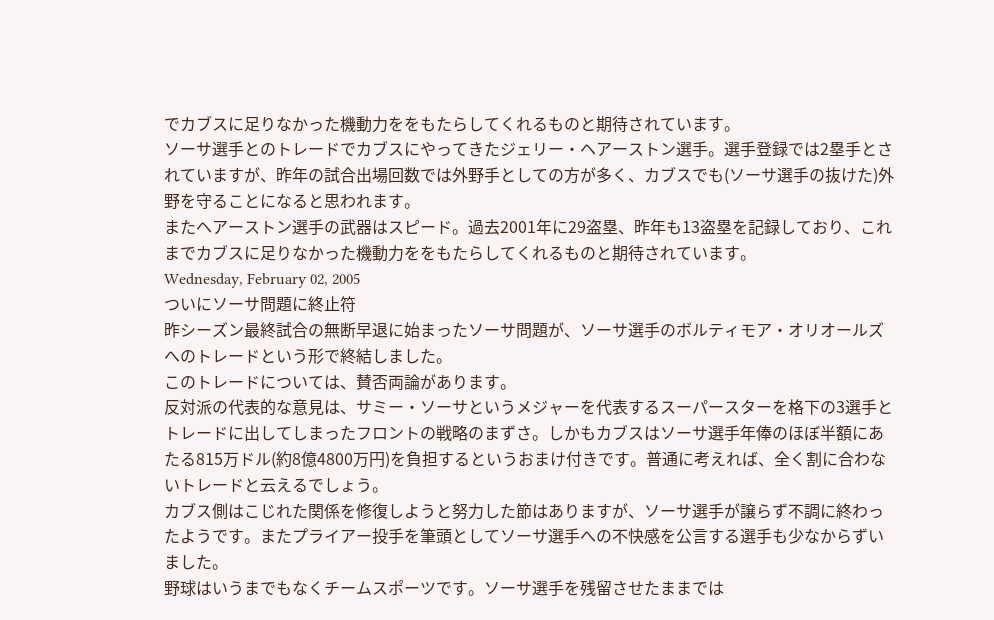でカブスに足りなかった機動力ををもたらしてくれるものと期待されています。
ソーサ選手とのトレードでカブスにやってきたジェリー・ヘアーストン選手。選手登録では2塁手とされていますが、昨年の試合出場回数では外野手としての方が多く、カブスでも(ソーサ選手の抜けた)外野を守ることになると思われます。
またヘアーストン選手の武器はスピード。過去2001年に29盗塁、昨年も13盗塁を記録しており、これまでカブスに足りなかった機動力ををもたらしてくれるものと期待されています。
Wednesday, February 02, 2005
ついにソーサ問題に終止符
昨シーズン最終試合の無断早退に始まったソーサ問題が、ソーサ選手のボルティモア・オリオールズへのトレードという形で終結しました。
このトレードについては、賛否両論があります。
反対派の代表的な意見は、サミー・ソーサというメジャーを代表するスーパースターを格下の3選手とトレードに出してしまったフロントの戦略のまずさ。しかもカブスはソーサ選手年俸のほぼ半額にあたる815万ドル(約8億4800万円)を負担するというおまけ付きです。普通に考えれば、全く割に合わないトレードと云えるでしょう。
カブス側はこじれた関係を修復しようと努力した節はありますが、ソーサ選手が譲らず不調に終わったようです。またプライアー投手を筆頭としてソーサ選手への不快感を公言する選手も少なからずいました。
野球はいうまでもなくチームスポーツです。ソーサ選手を残留させたままでは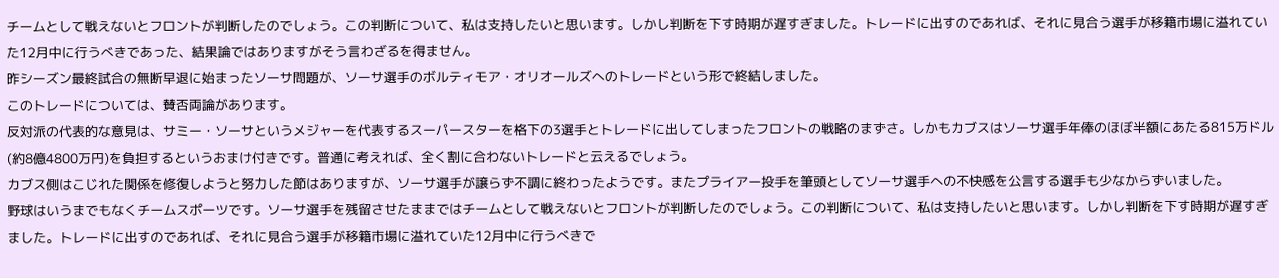チームとして戦えないとフロントが判断したのでしょう。この判断について、私は支持したいと思います。しかし判断を下す時期が遅すぎました。トレードに出すのであれば、それに見合う選手が移籍市場に溢れていた12月中に行うべきであった、結果論ではありますがそう言わざるを得ません。
昨シーズン最終試合の無断早退に始まったソーサ問題が、ソーサ選手のボルティモア・オリオールズへのトレードという形で終結しました。
このトレードについては、賛否両論があります。
反対派の代表的な意見は、サミー・ソーサというメジャーを代表するスーパースターを格下の3選手とトレードに出してしまったフロントの戦略のまずさ。しかもカブスはソーサ選手年俸のほぼ半額にあたる815万ドル(約8億4800万円)を負担するというおまけ付きです。普通に考えれば、全く割に合わないトレードと云えるでしょう。
カブス側はこじれた関係を修復しようと努力した節はありますが、ソーサ選手が譲らず不調に終わったようです。またプライアー投手を筆頭としてソーサ選手への不快感を公言する選手も少なからずいました。
野球はいうまでもなくチームスポーツです。ソーサ選手を残留させたままではチームとして戦えないとフロントが判断したのでしょう。この判断について、私は支持したいと思います。しかし判断を下す時期が遅すぎました。トレードに出すのであれば、それに見合う選手が移籍市場に溢れていた12月中に行うべきで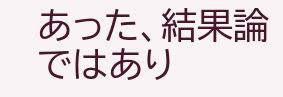あった、結果論ではあり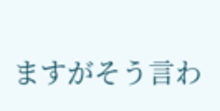ますがそう言わ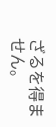ざるを得ません。